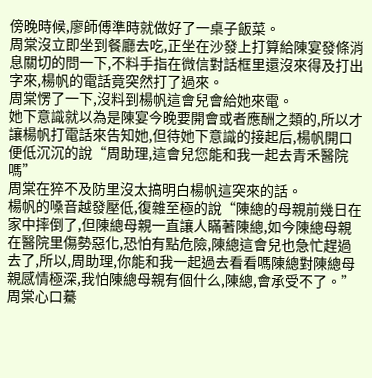傍晚時候,廖師傅準時就做好了一桌子飯菜。
周棠沒立即坐到餐廳去吃,正坐在沙發上打算給陳宴發條消息關切的問一下,不料手指在微信對話框里還沒來得及打出字來,楊帆的電話竟突然打了過來。
周棠愣了一下,沒料到楊帆這會兒會給她來電。
她下意識就以為是陳宴今晚要開會或者應酬之類的,所以才讓楊帆打電話來告知她,但待她下意識的接起后,楊帆開口便低沉沉的說“周助理,這會兒您能和我一起去青禾醫院嗎”
周棠在猝不及防里沒太搞明白楊帆這突來的話。
楊帆的嗓音越發壓低,復雜至極的說“陳總的母親前幾日在家中摔倒了,但陳總母親一直讓人瞞著陳總,如今陳總母親在醫院里傷勢惡化,恐怕有點危險,陳總這會兒也急忙趕過去了,所以,周助理,你能和我一起過去看看嗎陳總對陳總母親感情極深,我怕陳總母親有個什么,陳總,會承受不了。”
周棠心口驀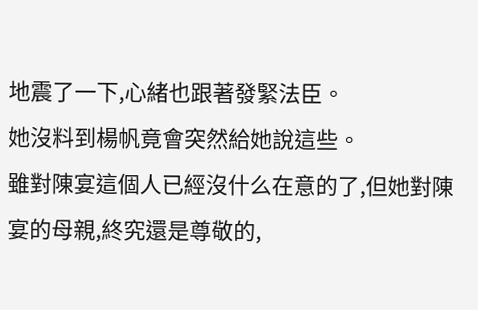地震了一下,心緒也跟著發緊法臣。
她沒料到楊帆竟會突然給她說這些。
雖對陳宴這個人已經沒什么在意的了,但她對陳宴的母親,終究還是尊敬的,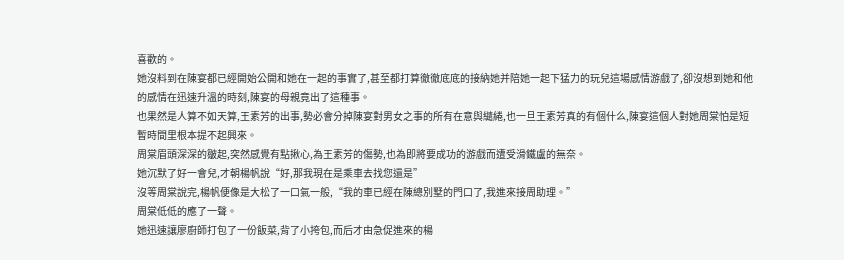喜歡的。
她沒料到在陳宴都已經開始公開和她在一起的事實了,甚至都打算徹徹底底的接納她并陪她一起下猛力的玩兒這場感情游戲了,卻沒想到她和他的感情在迅速升溫的時刻,陳宴的母親竟出了這種事。
也果然是人算不如天算,王素芳的出事,勢必會分掉陳宴對男女之事的所有在意與繾綣,也一旦王素芳真的有個什么,陳宴這個人對她周棠怕是短暫時間里根本提不起興來。
周棠眉頭深深的皺起,突然感覺有點揪心,為王素芳的傷勢,也為即將要成功的游戲而遭受滑鐵盧的無奈。
她沉默了好一會兒,才朝楊帆說“好,那我現在是乘車去找您還是”
沒等周棠說完,楊帆便像是大松了一口氣一般,“我的車已經在陳總別墅的門口了,我進來接周助理。”
周棠低低的應了一聲。
她迅速讓廖廚師打包了一份飯菜,背了小挎包,而后才由急促進來的楊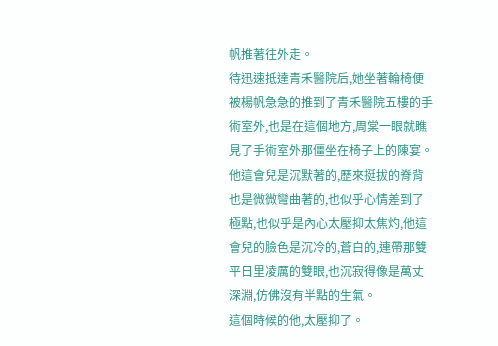帆推著往外走。
待迅速抵達青禾醫院后,她坐著輪椅便被楊帆急急的推到了青禾醫院五樓的手術室外,也是在這個地方,周棠一眼就瞧見了手術室外那僵坐在椅子上的陳宴。
他這會兒是沉默著的,歷來挺拔的脊背也是微微彎曲著的,也似乎心情差到了極點,也似乎是內心太壓抑太焦灼,他這會兒的臉色是沉冷的,蒼白的,連帶那雙平日里凌厲的雙眼,也沉寂得像是萬丈深淵,仿佛沒有半點的生氣。
這個時候的他,太壓抑了。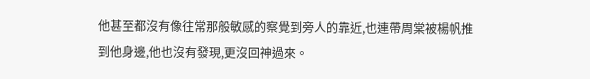他甚至都沒有像往常那般敏感的察覺到旁人的靠近,也連帶周棠被楊帆推到他身邊,他也沒有發現,更沒回神過來。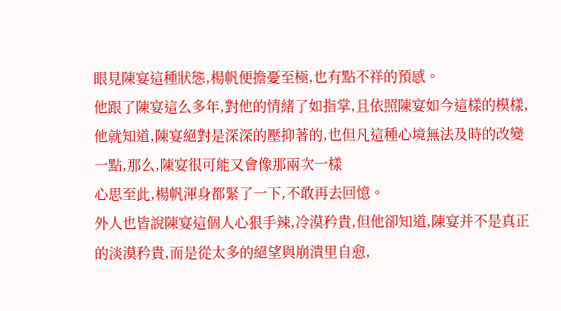眼見陳宴這種狀態,楊帆便擔憂至極,也有點不祥的預感。
他跟了陳宴這么多年,對他的情緒了如指掌,且依照陳宴如今這樣的模樣,他就知道,陳宴絕對是深深的壓抑著的,也但凡這種心境無法及時的改變一點,那么,陳宴很可能又會像那兩次一樣
心思至此,楊帆渾身都緊了一下,不敢再去回憶。
外人也皆說陳宴這個人心狠手辣,冷漠矜貴,但他卻知道,陳宴并不是真正的淡漠矜貴,而是從太多的絕望與崩潰里自愈,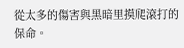從太多的傷害與黑暗里摸爬滾打的保命。